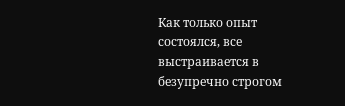Как только опыт состоялся, все выстраивается в безупречно строгом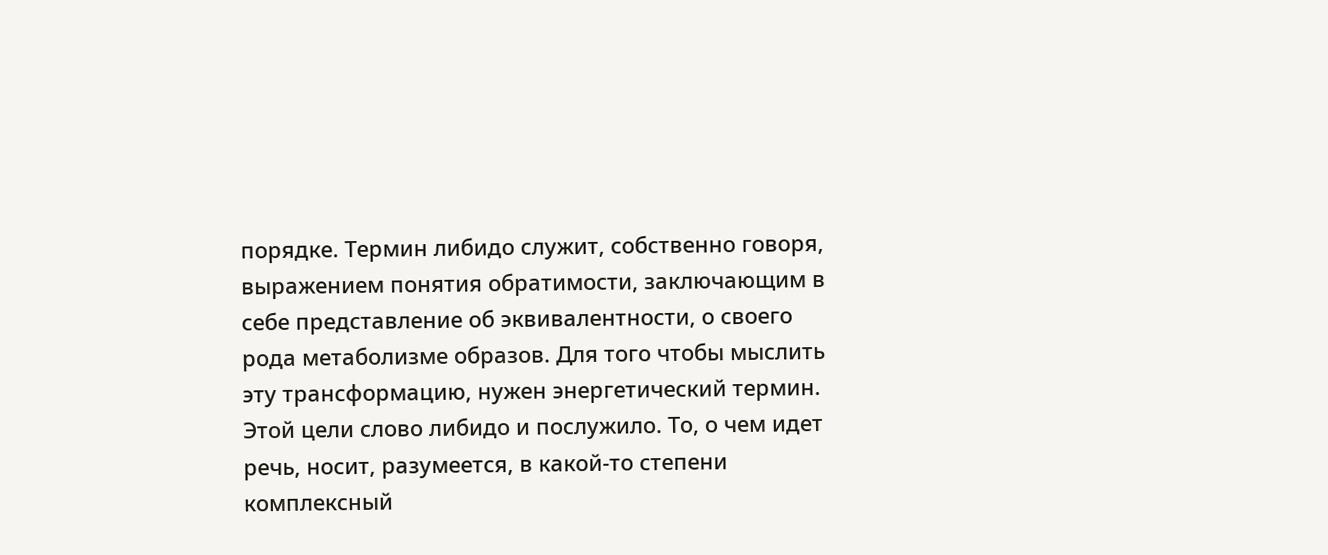порядке. Термин либидо служит, собственно говоря, выражением понятия обратимости, заключающим в себе представление об эквивалентности, о своего рода метаболизме образов. Для того чтобы мыслить эту трансформацию, нужен энергетический термин. Этой цели слово либидо и послужило. То, о чем идет речь, носит, разумеется, в какой-то степени комплексный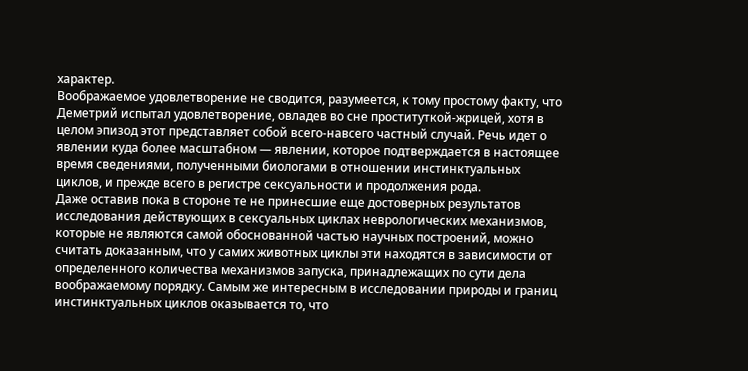характер.
Воображаемое удовлетворение не сводится, разумеется, к тому простому факту, что Деметрий испытал удовлетворение, овладев во сне проституткой-жрицей, хотя в целом эпизод этот представляет собой всего-навсего частный случай. Речь идет о явлении куда более масштабном — явлении, которое подтверждается в настоящее время сведениями, полученными биологами в отношении инстинктуальных циклов, и прежде всего в регистре сексуальности и продолжения рода.
Даже оставив пока в стороне те не принесшие еще достоверных результатов исследования действующих в сексуальных циклах неврологических механизмов, которые не являются самой обоснованной частью научных построений, можно считать доказанным, что у самих животных циклы эти находятся в зависимости от определенного количества механизмов запуска, принадлежащих по сути дела воображаемому порядку. Самым же интересным в исследовании природы и границ инстинктуальных циклов оказывается то, что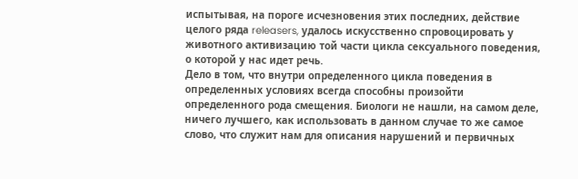испытывая, на пороге исчезновения этих последних, действие целого ряда releasers, удалось искусственно спровоцировать у животного активизацию той части цикла сексуального поведения, о которой у нас идет речь.
Дело в том, что внутри определенного цикла поведения в определенных условиях всегда способны произойти определенного рода смещения. Биологи не нашли, на самом деле, ничего лучшего, как использовать в данном случае то же самое слово, что служит нам для описания нарушений и первичных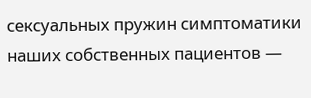сексуальных пружин симптоматики наших собственных пациентов —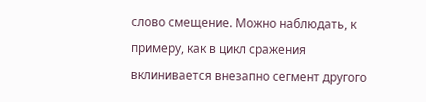слово смещение. Можно наблюдать, к примеру, как в цикл сражения вклинивается внезапно сегмент другого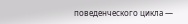поведенческого цикла —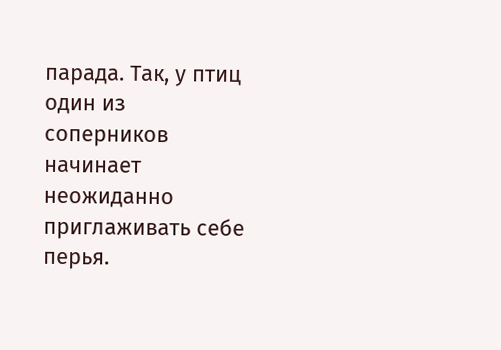парада. Так, у птиц один из соперников начинает неожиданно приглаживать себе перья.